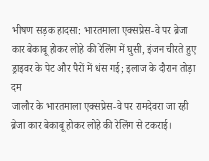भीषण सड़क हादसा: भारतमाला एक्सप्रेस-वे पर ब्रेजा कार बेकाबू होकर लोहे की रेलिंग में घुसी, इंजन चीरते हुए ड्राइवर के पेट और पैरों में धंस गई; इलाज के दौरान तोड़ा दम
जालौर के भारतमाला एक्सप्रेस-वे पर रामदेवरा जा रही ब्रेजा कार बेकाबू होकर लोहे की रेलिंग से टकराई।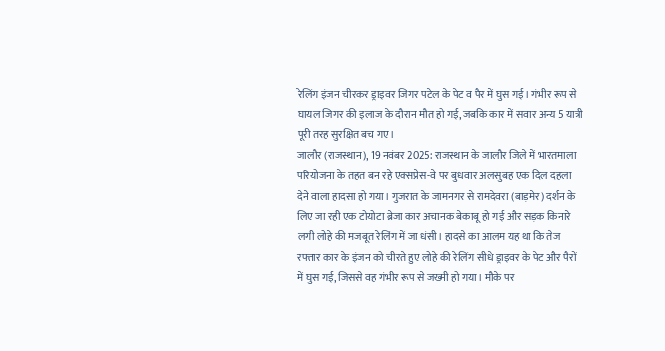रेलिंग इंजन चीरकर ड्राइवर जिगर पटेल के पेट व पैर में घुस गई। गंभीर रूप से घायल जिगर की इलाज के दौरान मौत हो गई, जबकि कार में सवार अन्य 5 यात्री पूरी तरह सुरक्षित बच गए।
जालौर (राजस्थान), 19 नवंबर 2025: राजस्थान के जालौर जिले में भारतमाला परियोजना के तहत बन रहे एक्सप्रेस-वे पर बुधवार अलसुबह एक दिल दहला देने वाला हादसा हो गया। गुजरात के जामनगर से रामदेवरा (बाड़मेर) दर्शन के लिए जा रही एक टोयोटा ब्रेजा कार अचानक बेकाबू हो गई और सड़क किनारे लगी लोहे की मजबूत रेलिंग में जा धंसी। हादसे का आलम यह था कि तेज रफ्तार कार के इंजन को चीरते हुए लोहे की रेलिंग सीधे ड्राइवर के पेट और पैरों में घुस गई, जिससे वह गंभीर रूप से जख्मी हो गया। मौके पर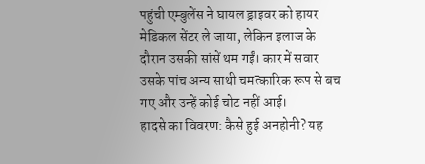पहुंची एम्बुलेंस ने घायल ड्राइवर को हायर मेडिकल सेंटर ले जाया, लेकिन इलाज के दौरान उसकी सांसें थम गईं। कार में सवार उसके पांच अन्य साथी चमत्कारिक रूप से बच गए और उन्हें कोई चोट नहीं आई।
हादसे का विवरण: कैसे हुई अनहोनी? यह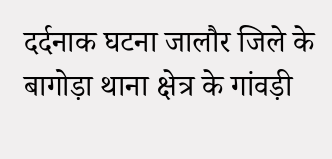दर्दनाक घटना जालौर जिले के बागोड़ा थाना क्षेत्र के गांवड़ी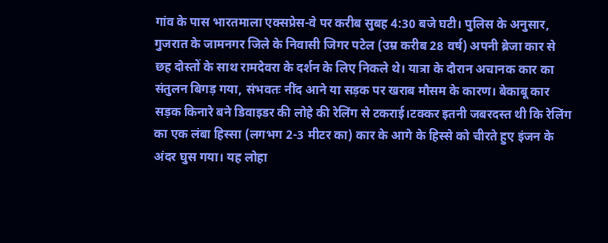गांव के पास भारतमाला एक्सप्रेस-वे पर करीब सुबह 4:30 बजे घटी। पुलिस के अनुसार, गुजरात के जामनगर जिले के निवासी जिगर पटेल (उम्र करीब 28 वर्ष) अपनी ब्रेजा कार से छह दोस्तों के साथ रामदेवरा के दर्शन के लिए निकले थे। यात्रा के दौरान अचानक कार का संतुलन बिगड़ गया, संभवतः नींद आने या सड़क पर खराब मौसम के कारण। बेकाबू कार सड़क किनारे बने डिवाइडर की लोहे की रेलिंग से टकराई।टक्कर इतनी जबरदस्त थी कि रेलिंग का एक लंबा हिस्सा (लगभग 2-3 मीटर का) कार के आगे के हिस्से को चीरते हुए इंजन के अंदर घुस गया। यह लोहा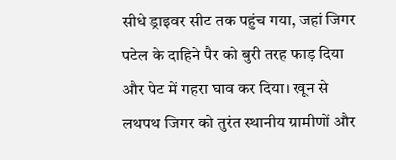सीधे ड्राइवर सीट तक पहुंच गया, जहां जिगर पटेल के दाहिने पैर को बुरी तरह फाड़ दिया और पेट में गहरा घाव कर दिया। खून से लथपथ जिगर को तुरंत स्थानीय ग्रामीणों और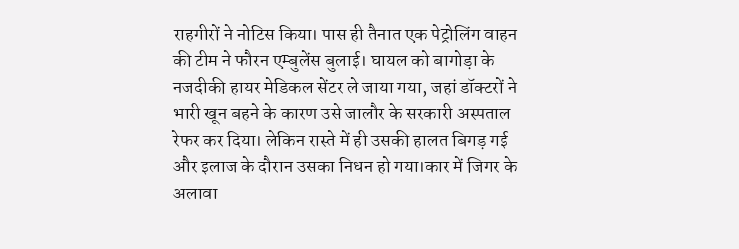राहगीरों ने नोटिस किया। पास ही तैनात एक पेट्रोलिंग वाहन की टीम ने फौरन एम्बुलेंस बुलाई। घायल को बागोड़ा के नजदीकी हायर मेडिकल सेंटर ले जाया गया, जहां डॉक्टरों ने भारी खून बहने के कारण उसे जालौर के सरकारी अस्पताल रेफर कर दिया। लेकिन रास्ते में ही उसकी हालत बिगड़ गई और इलाज के दौरान उसका निधन हो गया।कार में जिगर के अलावा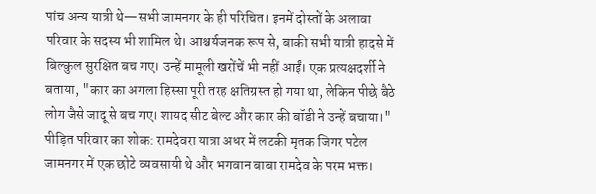पांच अन्य यात्री थे—सभी जामनगर के ही परिचित। इनमें दोस्तों के अलावा परिवार के सदस्य भी शामिल थे। आश्चर्यजनक रूप से, बाकी सभी यात्री हादसे में बिल्कुल सुरक्षित बच गए। उन्हें मामूली खरोंचें भी नहीं आईं। एक प्रत्यक्षदर्शी ने बताया, "कार का अगला हिस्सा पूरी तरह क्षतिग्रस्त हो गया था, लेकिन पीछे बैठे लोग जैसे जादू से बच गए। शायद सीट बेल्ट और कार की बॉडी ने उन्हें बचाया।"
पीड़ित परिवार का शोक: रामदेवरा यात्रा अधर में लटकी मृतक जिगर पटेल जामनगर में एक छोटे व्यवसायी थे और भगवान बाबा रामदेव के परम भक्त।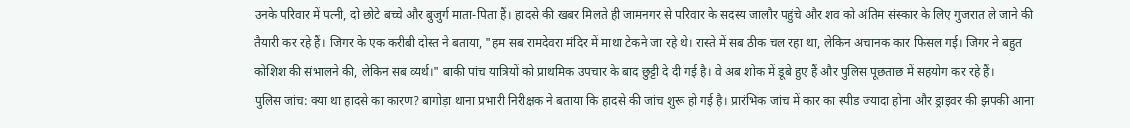उनके परिवार में पत्नी, दो छोटे बच्चे और बुजुर्ग माता-पिता हैं। हादसे की खबर मिलते ही जामनगर से परिवार के सदस्य जालौर पहुंचे और शव को अंतिम संस्कार के लिए गुजरात ले जाने की तैयारी कर रहे हैं। जिगर के एक करीबी दोस्त ने बताया, "हम सब रामदेवरा मंदिर में माथा टेकने जा रहे थे। रास्ते में सब ठीक चल रहा था, लेकिन अचानक कार फिसल गई। जिगर ने बहुत कोशिश की संभालने की, लेकिन सब व्यर्थ।" बाकी पांच यात्रियों को प्राथमिक उपचार के बाद छुट्टी दे दी गई है। वे अब शोक में डूबे हुए हैं और पुलिस पूछताछ में सहयोग कर रहे हैं।
पुलिस जांच: क्या था हादसे का कारण? बागोड़ा थाना प्रभारी निरीक्षक ने बताया कि हादसे की जांच शुरू हो गई है। प्रारंभिक जांच में कार का स्पीड ज्यादा होना और ड्राइवर की झपकी आना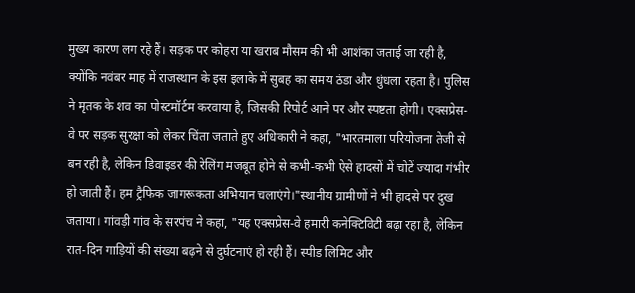मुख्य कारण लग रहे हैं। सड़क पर कोहरा या खराब मौसम की भी आशंका जताई जा रही है, क्योंकि नवंबर माह में राजस्थान के इस इलाके में सुबह का समय ठंडा और धुंधला रहता है। पुलिस ने मृतक के शव का पोस्टमॉर्टम करवाया है, जिसकी रिपोर्ट आने पर और स्पष्टता होगी। एक्सप्रेस-वे पर सड़क सुरक्षा को लेकर चिंता जताते हुए अधिकारी ने कहा, "भारतमाला परियोजना तेजी से बन रही है, लेकिन डिवाइडर की रेलिंग मजबूत होने से कभी-कभी ऐसे हादसों में चोटें ज्यादा गंभीर हो जाती हैं। हम ट्रैफिक जागरूकता अभियान चलाएंगे।"स्थानीय ग्रामीणों ने भी हादसे पर दुख जताया। गांवड़ी गांव के सरपंच ने कहा, "यह एक्सप्रेस-वे हमारी कनेक्टिविटी बढ़ा रहा है, लेकिन रात-दिन गाड़ियों की संख्या बढ़ने से दुर्घटनाएं हो रही हैं। स्पीड लिमिट और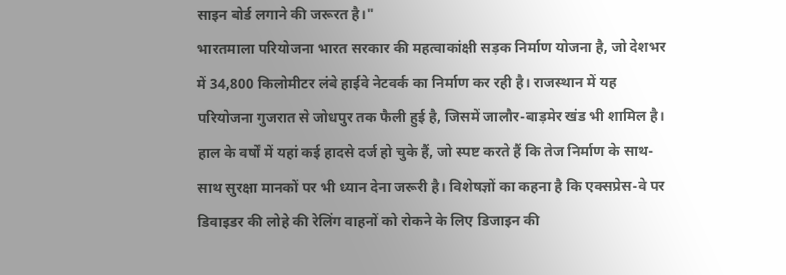साइन बोर्ड लगाने की जरूरत है।"
भारतमाला परियोजना भारत सरकार की महत्वाकांक्षी सड़क निर्माण योजना है, जो देशभर में 34,800 किलोमीटर लंबे हाईवे नेटवर्क का निर्माण कर रही है। राजस्थान में यह परियोजना गुजरात से जोधपुर तक फैली हुई है, जिसमें जालौर-बाड़मेर खंड भी शामिल है। हाल के वर्षों में यहां कई हादसे दर्ज हो चुके हैं, जो स्पष्ट करते हैं कि तेज निर्माण के साथ-साथ सुरक्षा मानकों पर भी ध्यान देना जरूरी है। विशेषज्ञों का कहना है कि एक्सप्रेस-वे पर डिवाइडर की लोहे की रेलिंग वाहनों को रोकने के लिए डिजाइन की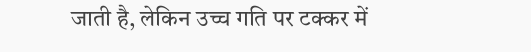जाती है, लेकिन उच्च गति पर टक्कर में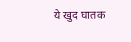ये खुद घातक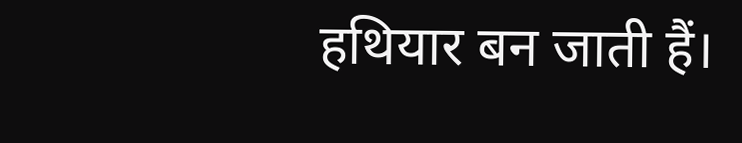हथियार बन जाती हैं।